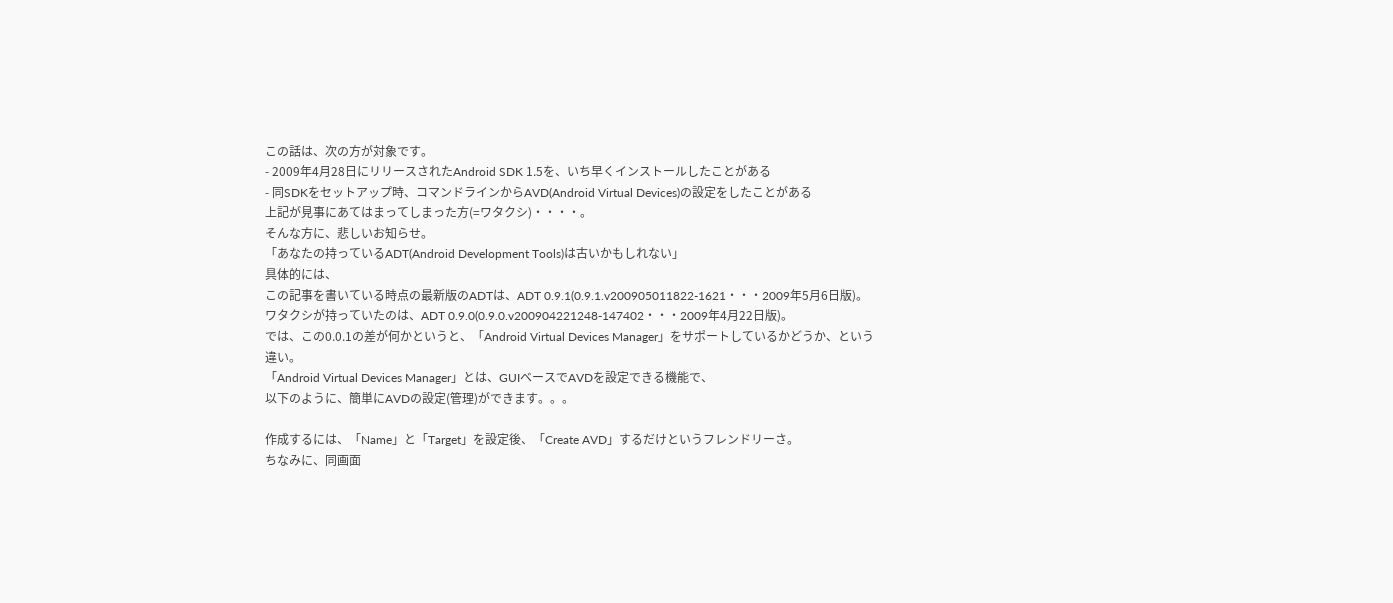この話は、次の方が対象です。
- 2009年4月28日にリリースされたAndroid SDK 1.5を、いち早くインストールしたことがある
- 同SDKをセットアップ時、コマンドラインからAVD(Android Virtual Devices)の設定をしたことがある
上記が見事にあてはまってしまった方(=ワタクシ)・・・・。
そんな方に、悲しいお知らせ。
「あなたの持っているADT(Android Development Tools)は古いかもしれない」
具体的には、
この記事を書いている時点の最新版のADTは、ADT 0.9.1(0.9.1.v200905011822-1621・・・2009年5月6日版)。
ワタクシが持っていたのは、ADT 0.9.0(0.9.0.v200904221248-147402・・・2009年4月22日版)。
では、この0.0.1の差が何かというと、「Android Virtual Devices Manager」をサポートしているかどうか、という違い。
「Android Virtual Devices Manager」とは、GUIベースでAVDを設定できる機能で、
以下のように、簡単にAVDの設定(管理)ができます。。。

作成するには、「Name」と「Target」を設定後、「Create AVD」するだけというフレンドリーさ。
ちなみに、同画面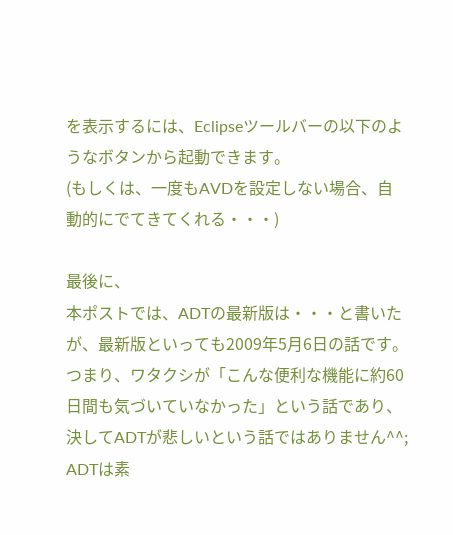を表示するには、Eclipseツールバーの以下のようなボタンから起動できます。
(もしくは、一度もAVDを設定しない場合、自動的にでてきてくれる・・・)

最後に、
本ポストでは、ADTの最新版は・・・と書いたが、最新版といっても2009年5月6日の話です。
つまり、ワタクシが「こんな便利な機能に約60日間も気づいていなかった」という話であり、
決してADTが悲しいという話ではありません^^;
ADTは素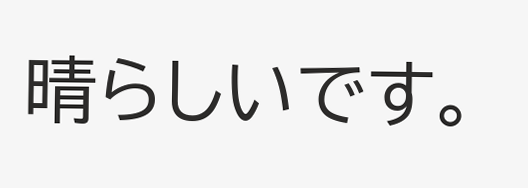晴らしいです。